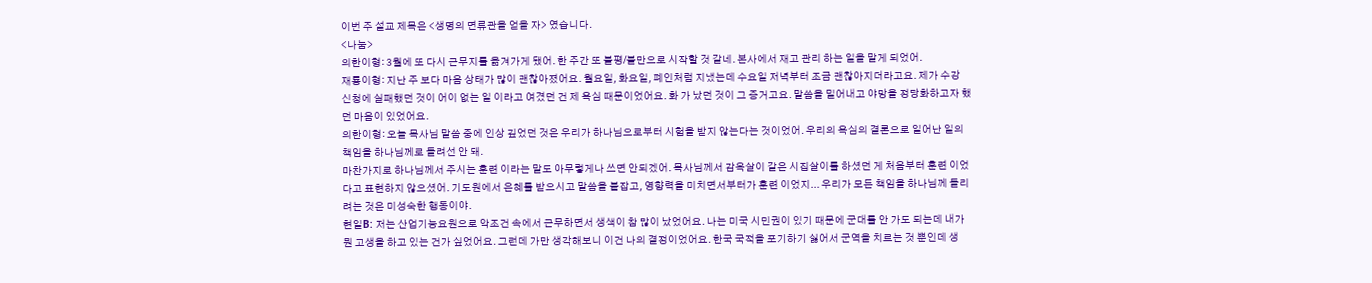이번 주 설교 제목은 <생명의 면류관을 얻을 자> 였습니다.
<나눔>
의한이형: 3월에 또 다시 근무지를 옮겨가게 됐어. 한 주간 또 불평/불만으로 시작할 것 같네. 본사에서 재고 관리 하는 일을 맡게 되었어.
재룡이형: 지난 주 보다 마음 상태가 많이 괜찮아졌어요. 월요일, 화요일, 폐인처럼 지냈는데 수요일 저녁부터 조금 괜찮아지더라고요. 제가 수강 신청에 실패했던 것이 어이 없는 일 이라고 여겼던 건 제 욕심 때문이었어요. 화 가 났던 것이 그 증거고요. 말씀을 밀어내고 야망을 정당화하고자 했던 마음이 있었어요.
의한이형: 오늘 목사님 말씀 중에 인상 깊었던 것은 우리가 하나님으로부터 시험을 받지 않는다는 것이었어. 우리의 욕심의 결론으로 일어난 일의 책임을 하나님께로 돌려선 안 돼.
마찬가지로 하나님께서 주시는 훈련 이라는 말도 아무렇게나 쓰면 안되겠어. 목사님께서 감옥살이 같은 시집살이를 하셨던 게 처음부터 훈련 이었다고 표현하지 않으셨어. 기도원에서 은혜를 받으시고 말씀을 붙잡고, 영향력을 미치면서부터가 훈련 이었지... 우리가 모든 책임을 하나님께 돌리려는 것은 미성숙한 행동이야.
현일B: 저는 산업기능요원으로 악조건 속에서 근무하면서 생색이 참 많이 났었어요. 나는 미국 시민권이 있기 때문에 군대를 안 가도 되는데 내가 뭔 고생을 하고 있는 건가 싶었어요. 그런데 가만 생각해보니 이건 나의 결정이었어요. 한국 국적을 포기하기 싫어서 군역을 치르는 것 뿐인데 생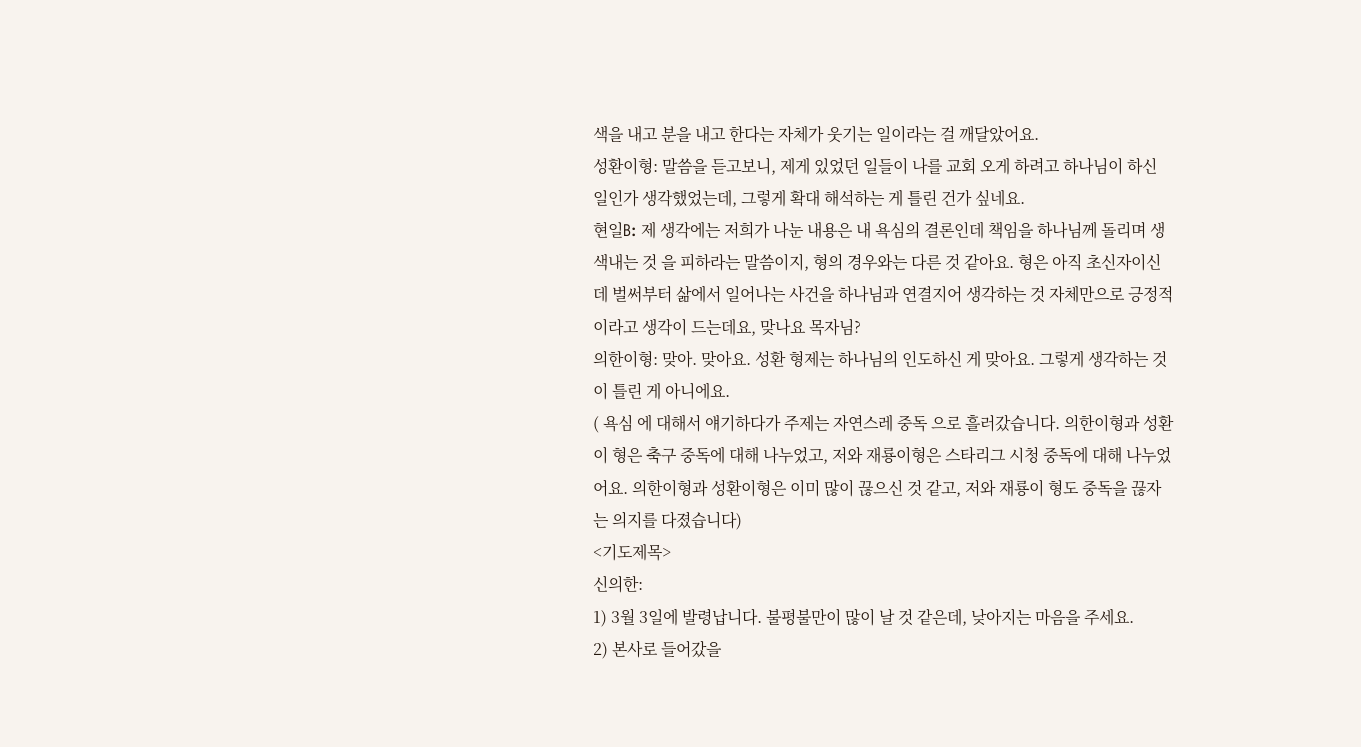색을 내고 분을 내고 한다는 자체가 웃기는 일이라는 걸 깨달았어요.
성환이형: 말씀을 듣고보니, 제게 있었던 일들이 나를 교회 오게 하려고 하나님이 하신 일인가 생각했었는데, 그렇게 확대 해석하는 게 틀린 건가 싶네요.
현일B: 제 생각에는 저희가 나눈 내용은 내 욕심의 결론인데 책임을 하나님께 돌리며 생색내는 것 을 피하라는 말씀이지, 형의 경우와는 다른 것 같아요. 형은 아직 초신자이신데 벌써부터 삶에서 일어나는 사건을 하나님과 연결지어 생각하는 것 자체만으로 긍정적이라고 생각이 드는데요, 맞나요 목자님?
의한이형: 맞아. 맞아요. 성환 형제는 하나님의 인도하신 게 맞아요. 그렇게 생각하는 것이 틀린 게 아니에요.
( 욕심 에 대해서 얘기하다가 주제는 자연스레 중독 으로 흘러갔습니다. 의한이형과 성환이 형은 축구 중독에 대해 나누었고, 저와 재룡이형은 스타리그 시청 중독에 대해 나누었어요. 의한이형과 성환이형은 이미 많이 끊으신 것 같고, 저와 재룡이 형도 중독을 끊자는 의지를 다졌습니다)
<기도제목>
신의한:
1) 3월 3일에 발령납니다. 불평불만이 많이 날 것 같은데, 낮아지는 마음을 주세요.
2) 본사로 들어갔을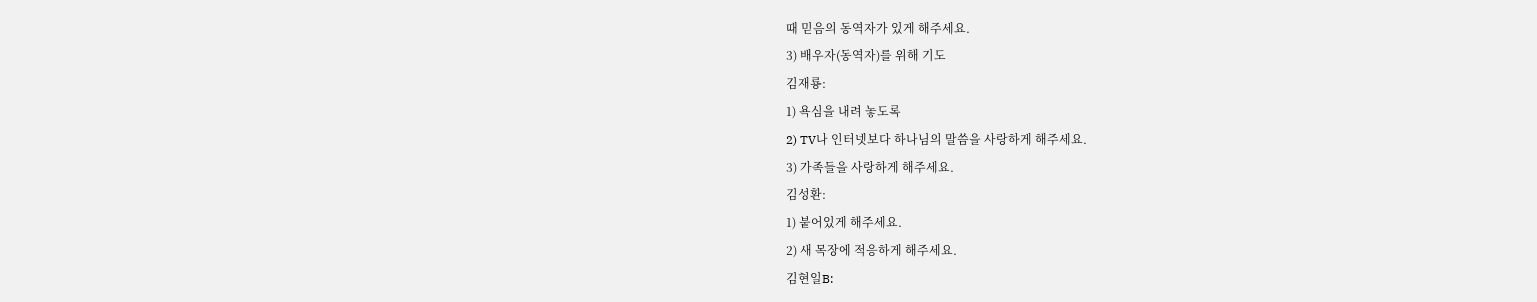때 믿음의 동역자가 있게 해주세요.
3) 배우자(동역자)를 위해 기도
김재룡:
1) 욕심을 내려 놓도록
2) TV나 인터넷보다 하나님의 말씀을 사랑하게 해주세요.
3) 가족들을 사랑하게 해주세요.
김성환:
1) 붙어있게 해주세요.
2) 새 목장에 적응하게 해주세요.
김현일B: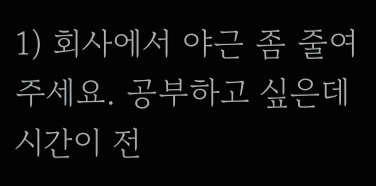1) 회사에서 야근 좀 줄여주세요. 공부하고 싶은데 시간이 전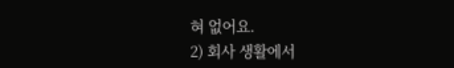혀 없어요.
2) 회사 생활에서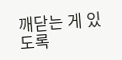깨닫는 게 있도록